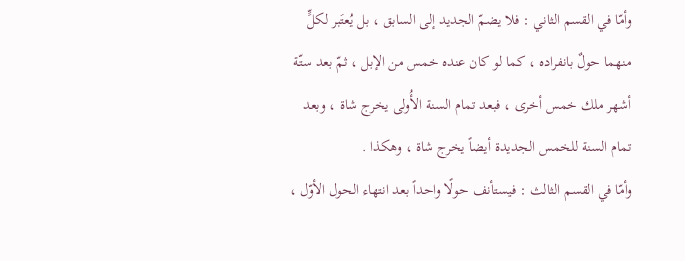وأمّا في القسم الثاني : فلا يضمّ الجديد إلى السابق ، بل يُعتَبر لكلٍّ منهما حولٌ بانفراده ، كما لو كان عنده خمس من الإبل ، ثمّ بعد ستّة أشهر ملك خمس أخرى ، فبعد تمام السنة الأُولى يخرج شاة ، وبعد تمام السنة للخمس الجديدة أيضاً يخرج شاة ، وهكذا .
وأمّا في القسم الثالث : فيستأنف حولًا واحداً بعد انتهاء الحول الأوّل ،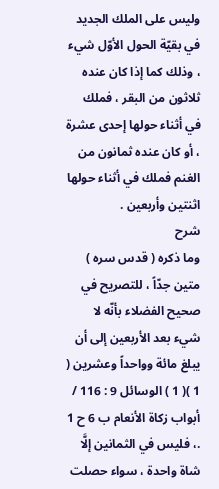وليس على الملك الجديد في بقيّة الحول الأوّل شيء ، وذلك كما إذا كان عنده ثلاثون من البقر ، فملك في أثناء حولها إحدى عشرة ، أو كان عنده ثمانون من الغنم فملك في أثناء حولها اثنتين وأربعين .
شرح
وما ذكره ( قدس سره ) متين جدّاً ، للتصريح في صحيح الفضلاء بأنّه لا شيء بعد الأربعين إلى أن يبلغ مائة وواحداً وعشرين ( 1 )( 1 ) الوسائل 9 : 116 / أبواب زكاة الأنعام ب 6 ح 1 .، فليس في الثمانين إلَّا شاة واحدة ، سواء حصلت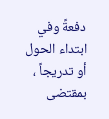دفعةً وفي ابتداء الحول أو تدريجاً ، بمقتضى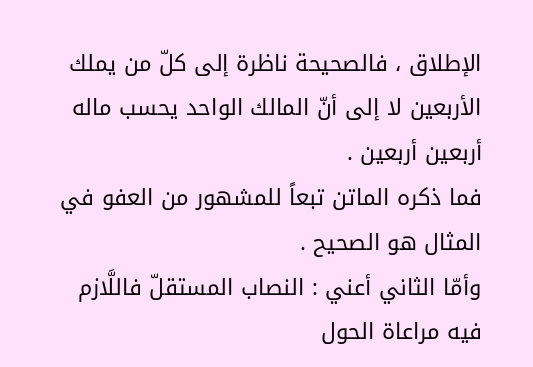الإطلاق ، فالصحيحة ناظرة إلى كلّ من يملك الأربعين لا إلى أنّ المالك الواحد يحسب ماله أربعين أربعين .
فما ذكره الماتن تبعاً للمشهور من العفو في المثال هو الصحيح .
وأمّا الثاني أعني : النصاب المستقلّ فاللَّازم فيه مراعاة الحول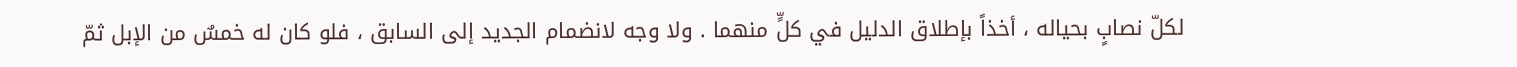لكلّ نصابٍ بحياله ، أخذاً بإطلاق الدليل في كلٍّ منهما . ولا وجه لانضمام الجديد إلى السابق ، فلو كان له خمسٌ من الإبل ثمّ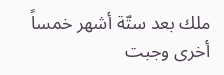ملك بعد ستّة أشهر خمساً أخرى وجبت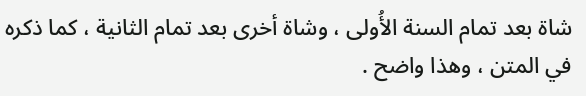شاة بعد تمام السنة الأُولى ، وشاة أخرى بعد تمام الثانية ، كما ذكره في المتن ، وهذا واضح .